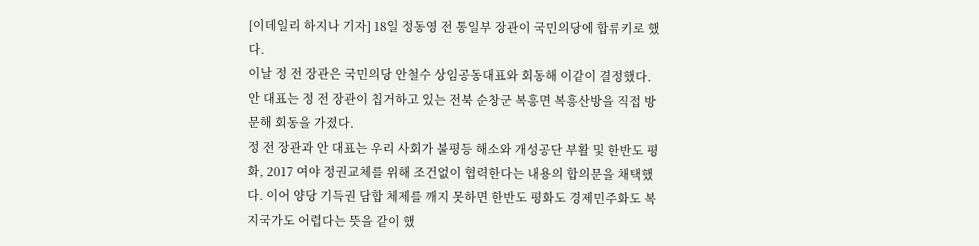[이데일리 하지나 기자] 18일 정동영 전 통일부 장관이 국민의당에 합류키로 했다.
이날 정 전 장관은 국민의당 안철수 상임공동대표와 회동해 이같이 결정했다. 안 대표는 정 전 장관이 칩거하고 있는 전북 순창군 복흥면 복흥산방을 직접 방문해 회동을 가졌다.
정 전 장관과 안 대표는 우리 사회가 불평등 해소와 개성공단 부활 및 한반도 평화, 2017 여야 정권교체를 위해 조건없이 협력한다는 내용의 합의문을 채택했다. 이어 양당 기득권 담합 체제를 깨지 못하면 한반도 평화도 경제민주화도 복지국가도 어렵다는 뜻을 같이 했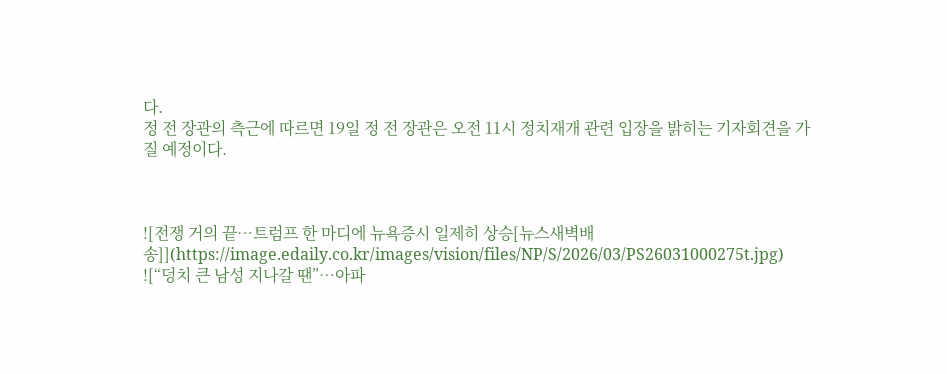다.
정 전 장관의 측근에 따르면 19일 정 전 장관은 오전 11시 정치재개 관련 입장을 밝히는 기자회견을 가질 예정이다.



![전쟁 거의 끝…트럼프 한 마디에 뉴욕증시 일제히 상승[뉴스새벽배송]](https://image.edaily.co.kr/images/vision/files/NP/S/2026/03/PS26031000275t.jpg)
![“덩치 큰 남성 지나갈 땐”…아파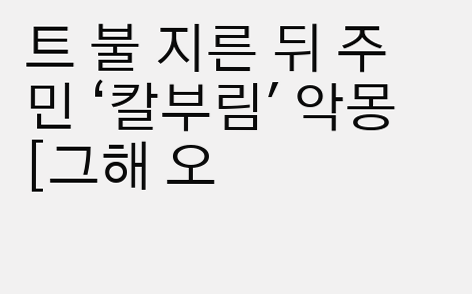트 불 지른 뒤 주민 ‘칼부림' 악몽[그해 오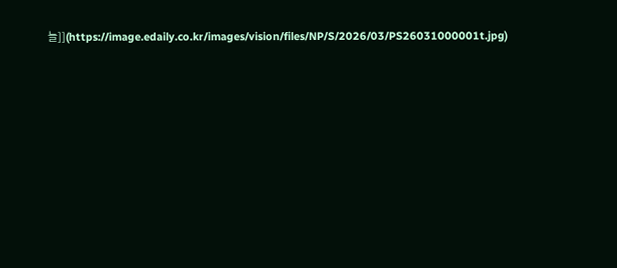늘]](https://image.edaily.co.kr/images/vision/files/NP/S/2026/03/PS26031000001t.jpg)